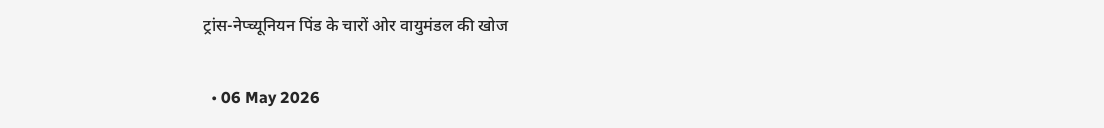ट्रांस-नेप्च्यूनियन पिंड के चारों ओर वायुमंडल की खोज

  • 06 May 2026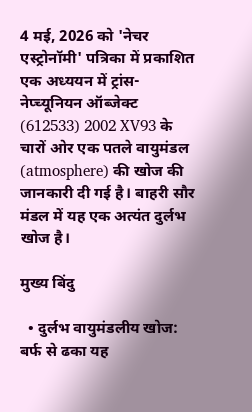4 मई, 2026 को 'नेचर एस्ट्रोनॉमी' पत्रिका में प्रकाशित एक अध्ययन में ट्रांस-नेप्च्यूनियन ऑब्जेक्ट (612533) 2002 XV93 के चारों ओर एक पतले वायुमंडल (atmosphere) की खोज की जानकारी दी गई है। बाहरी सौर मंडल में यह एक अत्यंत दुर्लभ खोज है।

मुख्य बिंदु

  • दुर्लभ वायुमंडलीय खोज: बर्फ से ढका यह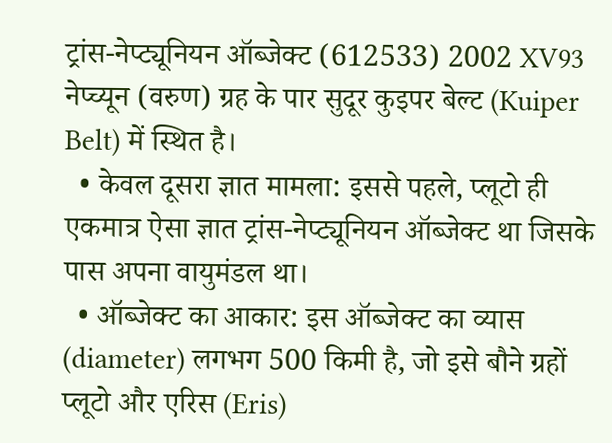ट्रांस-नेप्ट्यूनियन ऑब्जेक्ट (612533) 2002 XV93 नेप्च्यून (वरुण) ग्रह के पार सुदूर कुइपर बेल्ट (Kuiper Belt) में स्थित है।
  • केवल दूसरा ज्ञात मामला: इससे पहले, प्लूटो ही एकमात्र ऐसा ज्ञात ट्रांस-नेप्ट्यूनियन ऑब्जेक्ट था जिसके पास अपना वायुमंडल था।
  • ऑब्जेक्ट का आकार: इस ऑब्जेक्ट का व्यास (diameter) लगभग 500 किमी है, जो इसे बौने ग्रहों प्लूटो और एरिस (Eris)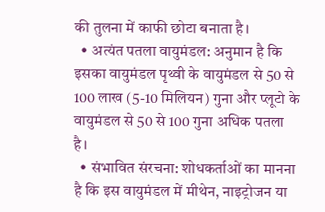की तुलना में काफी छोटा बनाता है।
  • अत्यंत पतला वायुमंडल: अनुमान है कि इसका वायुमंडल पृथ्वी के वायुमंडल से 50 से 100 लाख (5-10 मिलियन) गुना और प्लूटो के वायुमंडल से 50 से 100 गुना अधिक पतला है।
  • संभावित संरचना: शोधकर्ताओं का मानना है कि इस वायुमंडल में मीथेन, नाइट्रोजन या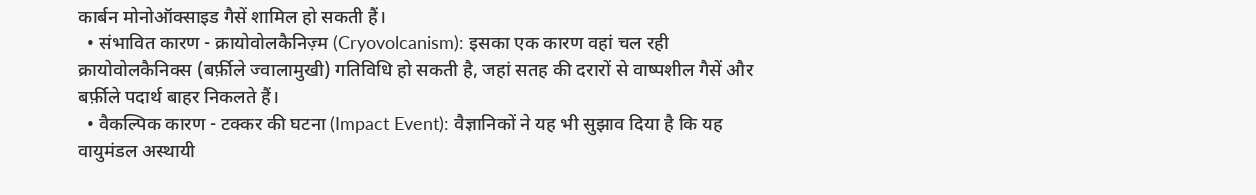कार्बन मोनोऑक्साइड गैसें शामिल हो सकती हैं।
  • संभावित कारण - क्रायोवोलकैनिज़्म (Cryovolcanism): इसका एक कारण वहां चल रही क्रायोवोलकैनिक्स (बर्फ़ीले ज्वालामुखी) गतिविधि हो सकती है, जहां सतह की दरारों से वाष्पशील गैसें और बर्फ़ीले पदार्थ बाहर निकलते हैं।
  • वैकल्पिक कारण - टक्कर की घटना (Impact Event): वैज्ञानिकों ने यह भी सुझाव दिया है कि यह वायुमंडल अस्थायी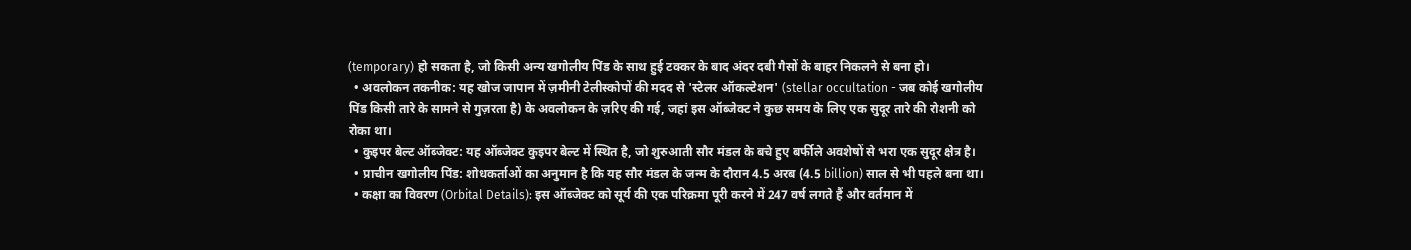(temporary) हो सकता है, जो किसी अन्य खगोलीय पिंड के साथ हुई टक्कर के बाद अंदर दबी गैसों के बाहर निकलने से बना हो।
  • अवलोकन तकनीक: यह खोज जापान में ज़मीनी टेलीस्कोपों की मदद से 'स्टेलर ऑकल्टेशन' (stellar occultation - जब कोई खगोलीय पिंड किसी तारे के सामने से गुज़रता है) के अवलोकन के ज़रिए की गई, जहां इस ऑब्जेक्ट ने कुछ समय के लिए एक सुदूर तारे की रोशनी को रोका था।
  • कुइपर बेल्ट ऑब्जेक्ट: यह ऑब्जेक्ट कुइपर बेल्ट में स्थित है, जो शुरुआती सौर मंडल के बचे हुए बर्फीले अवशेषों से भरा एक सुदूर क्षेत्र है।
  • प्राचीन खगोलीय पिंड: शोधकर्ताओं का अनुमान है कि यह सौर मंडल के जन्म के दौरान 4.5 अरब (4.5 billion) साल से भी पहले बना था।
  • कक्षा का विवरण (Orbital Details): इस ऑब्जेक्ट को सूर्य की एक परिक्रमा पूरी करने में 247 वर्ष लगते हैं और वर्तमान में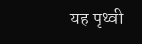यह पृथ्वी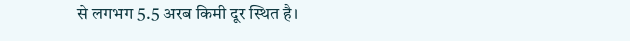से लगभग 5.5 अरब किमी दूर स्थित है।